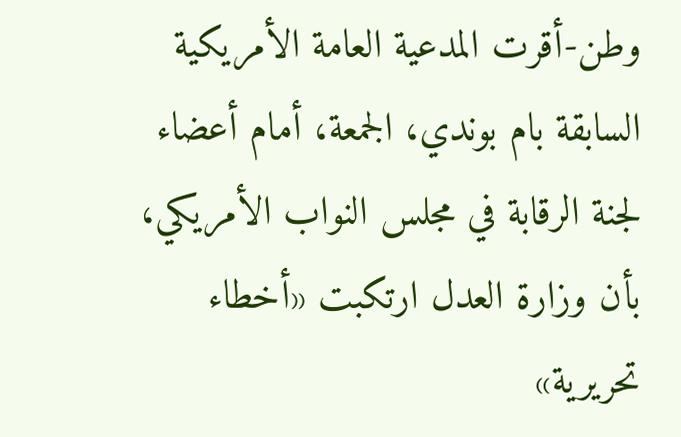وطن-أقرت المدعية العامة الأمريكية السابقة بام بوندي، الجمعة، أمام أعضاء لجنة الرقابة في مجلس النواب الأمريكي، بأن وزارة العدل ارتكبت «أخطاء تحريرية»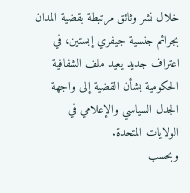خلال نشر وثائق مرتبطة بقضية المدان بجرائم جنسية جيفري إبستين، في اعتراف جديد يعيد ملف الشفافية الحكومية بشأن القضية إلى واجهة الجدل السياسي والإعلامي في الولايات المتحدة.
وبحسب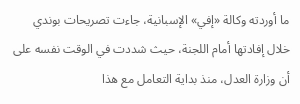ما أوردته وكالة «إفي» الإسبانية، جاءت تصريحات بوندي خلال إفادتها أمام اللجنة، حيث شددت في الوقت نفسه على أن وزارة العدل، منذ بداية التعامل مع هذا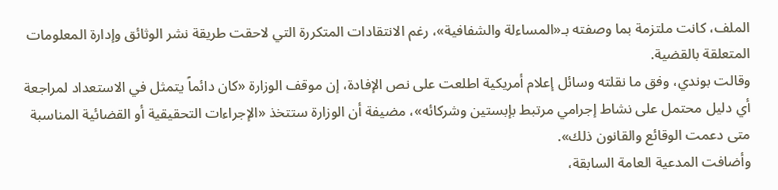الملف، كانت ملتزمة بما وصفته بـ«المساءلة والشفافية»، رغم الانتقادات المتكررة التي لاحقت طريقة نشر الوثائق وإدارة المعلومات المتعلقة بالقضية.
وقالت بوندي، وفق ما نقلته وسائل إعلام أمريكية اطلعت على نص الإفادة، إن موقف الوزارة «كان دائماً يتمثل في الاستعداد لمراجعة أي دليل محتمل على نشاط إجرامي مرتبط بإبستين وشركائه»، مضيفة أن الوزارة ستتخذ «الإجراءات التحقيقية أو القضائية المناسبة متى دعمت الوقائع والقانون ذلك».
وأضافت المدعية العامة السابقة،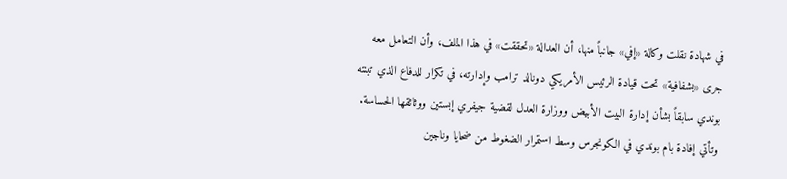في شهادة نقلت وكالة «إفي» جانباً منها، أن العدالة «تحققت» في هذا الملف، وأن التعامل معه جرى «بشفافية» تحت قيادة الرئيس الأمريكي دونالد ترامب وإدارته، في تكرار للدفاع الذي تبنته بوندي سابقاً بشأن إدارة البيت الأبيض ووزارة العدل لقضية جيفري إبستين ووثائقها الحساسة.
وتأتي إفادة بام بوندي في الكونجرس وسط استمرار الضغوط من ضحايا وناجين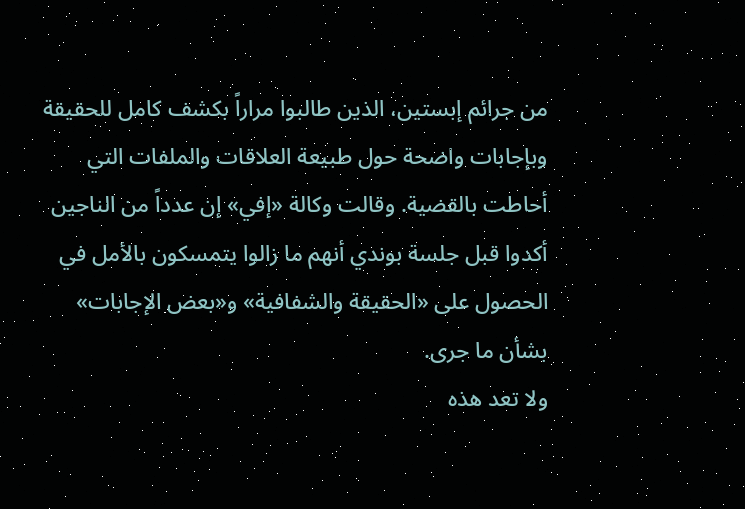من جرائم إبستين، الذين طالبوا مراراً بكشف كامل للحقيقة وبإجابات واضحة حول طبيعة العلاقات والملفات التي أحاطت بالقضية. وقالت وكالة «إفي» إن عدداً من الناجين أكدوا قبل جلسة بوندي أنهم ما زالوا يتمسكون بالأمل في الحصول على «الحقيقة والشفافية» و«بعض الإجابات» بشأن ما جرى.
ولا تعد هذه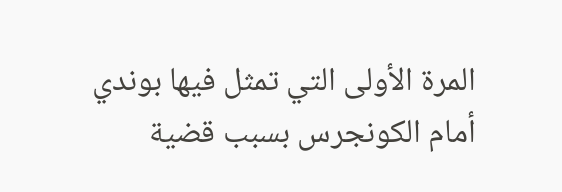المرة الأولى التي تمثل فيها بوندي أمام الكونجرس بسبب قضية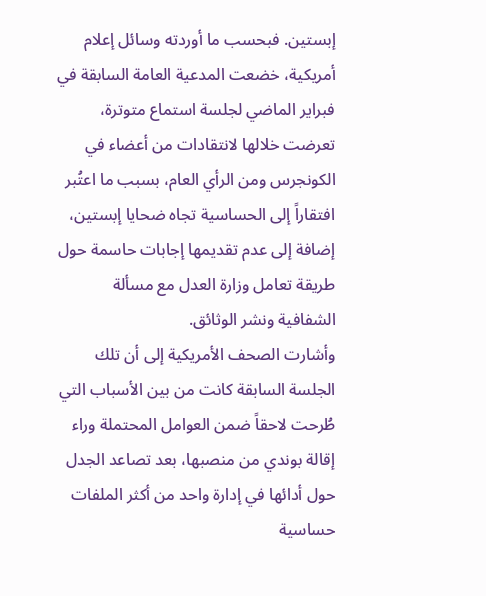إبستين. فبحسب ما أوردته وسائل إعلام أمريكية، خضعت المدعية العامة السابقة في فبراير الماضي لجلسة استماع متوترة، تعرضت خلالها لانتقادات من أعضاء في الكونجرس ومن الرأي العام، بسبب ما اعتُبر افتقاراً إلى الحساسية تجاه ضحايا إبستين، إضافة إلى عدم تقديمها إجابات حاسمة حول طريقة تعامل وزارة العدل مع مسألة الشفافية ونشر الوثائق.
وأشارت الصحف الأمريكية إلى أن تلك الجلسة السابقة كانت من بين الأسباب التي طُرحت لاحقاً ضمن العوامل المحتملة وراء إقالة بوندي من منصبها، بعد تصاعد الجدل حول أدائها في إدارة واحد من أكثر الملفات حساسية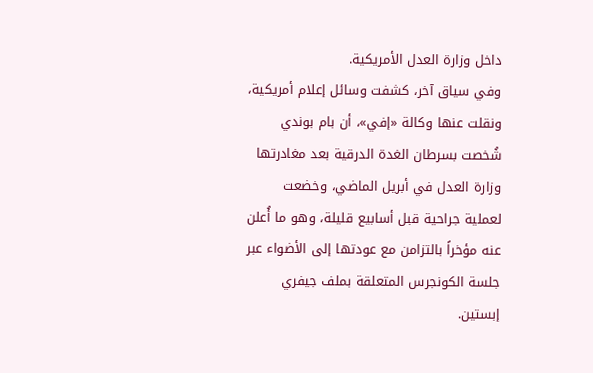داخل وزارة العدل الأمريكية.
وفي سياق آخر، كشفت وسائل إعلام أمريكية، ونقلت عنها وكالة «إفي»، أن بام بوندي شُخصت بسرطان الغدة الدرقية بعد مغادرتها وزارة العدل في أبريل الماضي، وخضعت لعملية جراحية قبل أسابيع قليلة، وهو ما أُعلن عنه مؤخراً بالتزامن مع عودتها إلى الأضواء عبر جلسة الكونجرس المتعلقة بملف جيفري إبستين.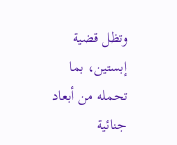وتظل قضية إبستين، بما تحمله من أبعاد جنائية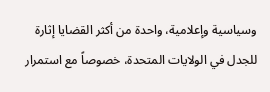وسياسية وإعلامية، واحدة من أكثر القضايا إثارة للجدل في الولايات المتحدة، خصوصاً مع استمرار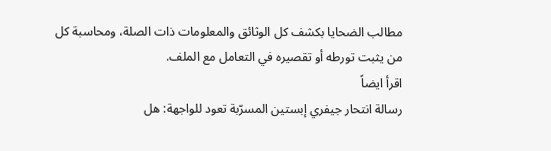مطالب الضحايا بكشف كل الوثائق والمعلومات ذات الصلة، ومحاسبة كل من يثبت تورطه أو تقصيره في التعامل مع الملف.
اقرأ ايضاً
رسالة انتحار جيفري إبستين المسرّبة تعود للواجهة: هل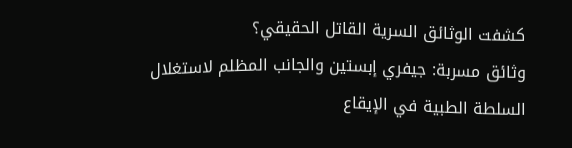كشفت الوثائق السرية القاتل الحقيقي؟
وثائق مسربة: جيفري إبستين والجانب المظلم لاستغلال السلطة الطبية في الإيقاع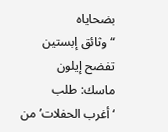بضحاياه
“وثائق إبستين تفضح إيلون ماسك: طلب ‘أغرب الحفلات’ من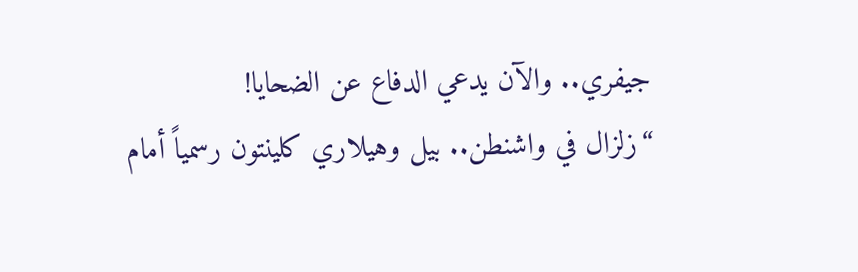جيفري.. والآن يدعي الدفاع عن الضحايا!
“زلزال في واشنطن.. بيل وهيلاري كلينتون رسمياً أمام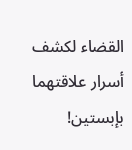القضاء لكشف أسرار علاقتهما بإبستين!